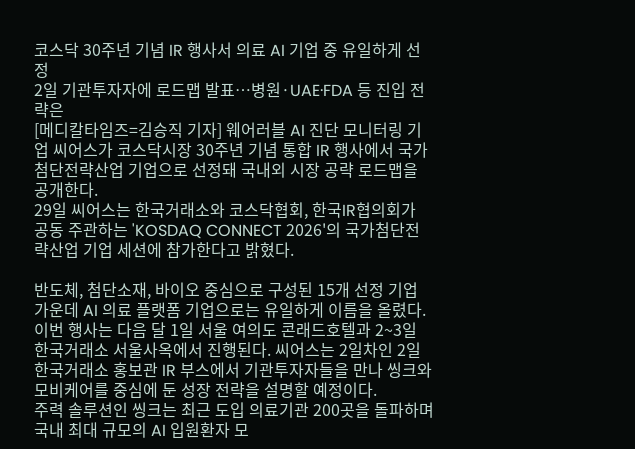코스닥 30주년 기념 IR 행사서 의료 AI 기업 중 유일하게 선정
2일 기관투자자에 로드맵 발표…병원·UAE·FDA 등 진입 전략은
[메디칼타임즈=김승직 기자] 웨어러블 AI 진단 모니터링 기업 씨어스가 코스닥시장 30주년 기념 통합 IR 행사에서 국가첨단전략산업 기업으로 선정돼 국내외 시장 공략 로드맵을 공개한다.
29일 씨어스는 한국거래소와 코스닥협회, 한국IR협의회가 공동 주관하는 'KOSDAQ CONNECT 2026'의 국가첨단전략산업 기업 세션에 참가한다고 밝혔다.

반도체, 첨단소재, 바이오 중심으로 구성된 15개 선정 기업 가운데 AI 의료 플랫폼 기업으로는 유일하게 이름을 올렸다.
이번 행사는 다음 달 1일 서울 여의도 콘래드호텔과 2~3일 한국거래소 서울사옥에서 진행된다. 씨어스는 2일차인 2일 한국거래소 홍보관 IR 부스에서 기관투자자들을 만나 씽크와 모비케어를 중심에 둔 성장 전략을 설명할 예정이다.
주력 솔루션인 씽크는 최근 도입 의료기관 200곳을 돌파하며 국내 최대 규모의 AI 입원환자 모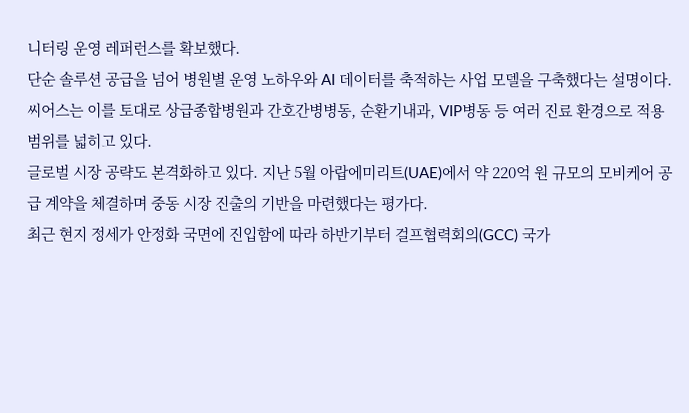니터링 운영 레퍼런스를 확보했다.
단순 솔루션 공급을 넘어 병원별 운영 노하우와 AI 데이터를 축적하는 사업 모델을 구축했다는 설명이다. 씨어스는 이를 토대로 상급종합병원과 간호간병병동, 순환기내과, VIP병동 등 여러 진료 환경으로 적용 범위를 넓히고 있다.
글로벌 시장 공략도 본격화하고 있다. 지난 5월 아랍에미리트(UAE)에서 약 220억 원 규모의 모비케어 공급 계약을 체결하며 중동 시장 진출의 기반을 마련했다는 평가다.
최근 현지 정세가 안정화 국면에 진입함에 따라 하반기부터 걸프협력회의(GCC) 국가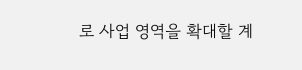로 사업 영역을 확대할 계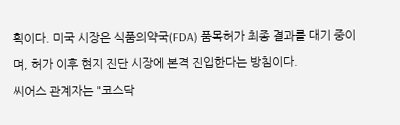획이다. 미국 시장은 식품의약국(FDA) 품목허가 최종 결과를 대기 중이며, 허가 이후 현지 진단 시장에 본격 진입한다는 방침이다.
씨어스 관계자는 "코스닥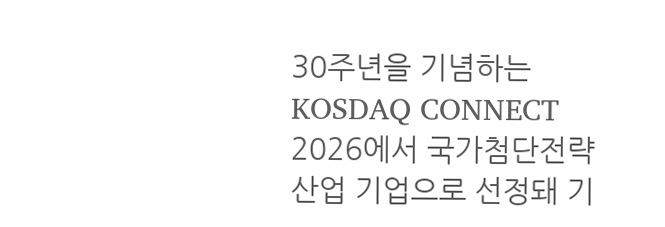30주년을 기념하는 KOSDAQ CONNECT 2026에서 국가첨단전략산업 기업으로 선정돼 기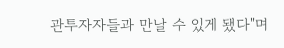관투자자들과 만날 수 있게 됐다"며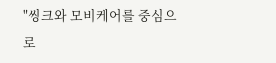"씽크와 모비케어를 중심으로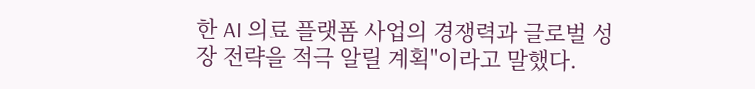한 AI 의료 플랫폼 사업의 경쟁력과 글로벌 성장 전략을 적극 알릴 계획"이라고 말했다.